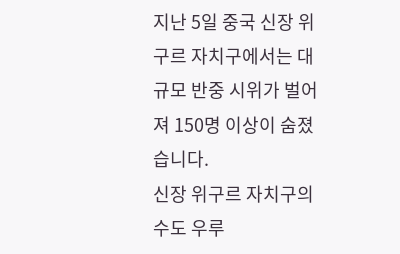지난 5일 중국 신장 위구르 자치구에서는 대규모 반중 시위가 벌어져 150명 이상이 숨졌습니다.
신장 위구르 자치구의 수도 우루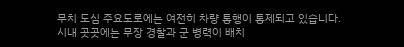무치 도심 주요도로에는 여전히 차량 통행이 통제되고 있습니다.
시내 곳곳에는 무장 경찰과 군 병력이 배치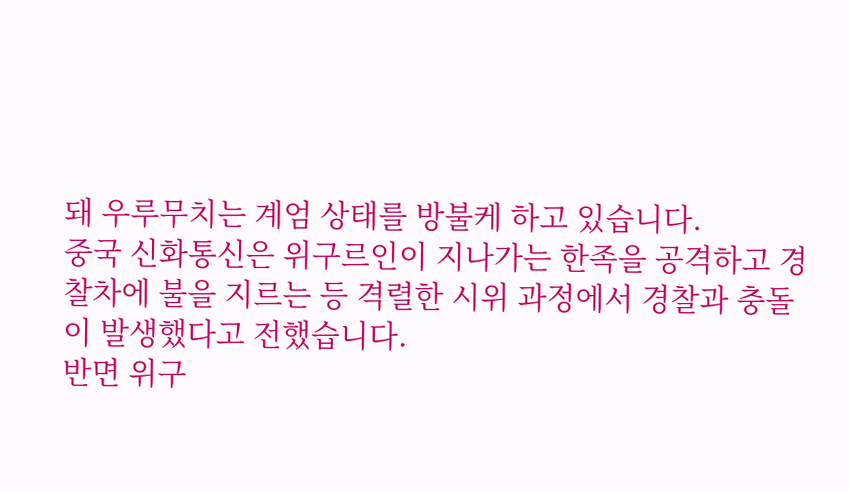돼 우루무치는 계엄 상태를 방불케 하고 있습니다.
중국 신화통신은 위구르인이 지나가는 한족을 공격하고 경찰차에 불을 지르는 등 격렬한 시위 과정에서 경찰과 충돌이 발생했다고 전했습니다.
반면 위구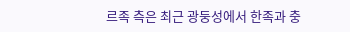르족 측은 최근 광둥성에서 한족과 충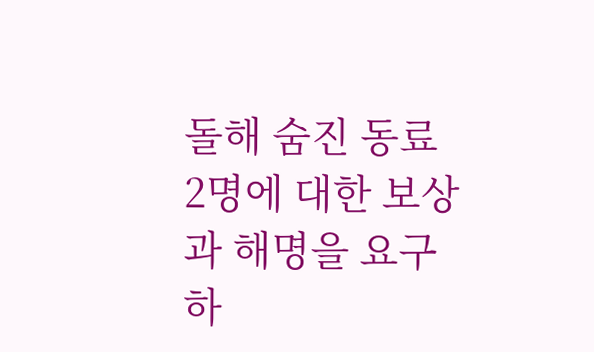돌해 숨진 동료 2명에 대한 보상과 해명을 요구하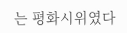는 평화시위였다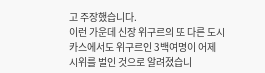고 주장했습니다.
이런 가운데 신장 위구르의 또 다른 도시 카스에서도 위구르인 3백여명이 어제 시위를 벌인 것으로 알려졌습니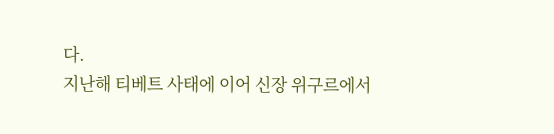다.
지난해 티베트 사태에 이어 신장 위구르에서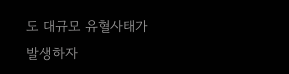도 대규모 유혈사태가 발생하자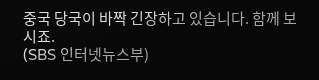중국 당국이 바짝 긴장하고 있습니다. 함께 보시죠.
(SBS 인터넷뉴스부)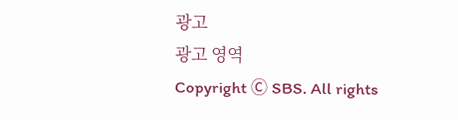광고
광고 영역
Copyright Ⓒ SBS. All rights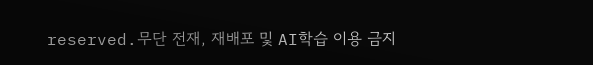reserved.무단 전재, 재배포 및 AI학습 이용 금지